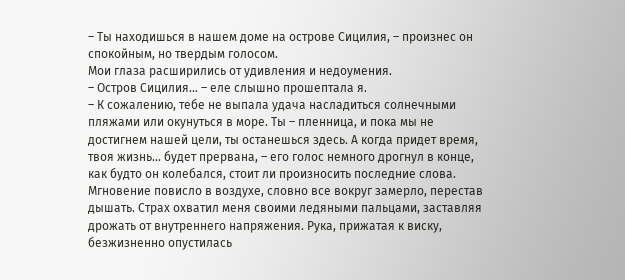– Ты находишься в нашем доме на острове Сицилия, – произнес он спокойным, но твердым голосом.
Мои глаза расширились от удивления и недоумения.
– Остров Сицилия… – еле слышно прошептала я.
– К сожалению, тебе не выпала удача насладиться солнечными пляжами или окунуться в море. Ты – пленница, и пока мы не достигнем нашей цели, ты останешься здесь. А когда придет время, твоя жизнь… будет прервана, – его голос немного дрогнул в конце, как будто он колебался, стоит ли произносить последние слова.
Мгновение повисло в воздухе, словно все вокруг замерло, перестав дышать. Страх охватил меня своими ледяными пальцами, заставляя дрожать от внутреннего напряжения. Рука, прижатая к виску, безжизненно опустилась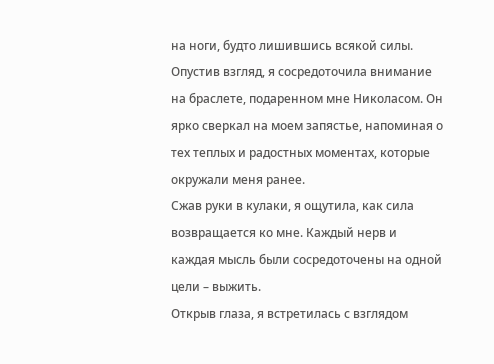на ноги, будто лишившись всякой силы.
Опустив взгляд, я сосредоточила внимание на браслете, подаренном мне Николасом. Он ярко сверкал на моем запястье, напоминая о тех теплых и радостных моментах, которые окружали меня ранее.
Сжав руки в кулаки, я ощутила, как сила возвращается ко мне. Каждый нерв и каждая мысль были сосредоточены на одной цели – выжить.
Открыв глаза, я встретилась с взглядом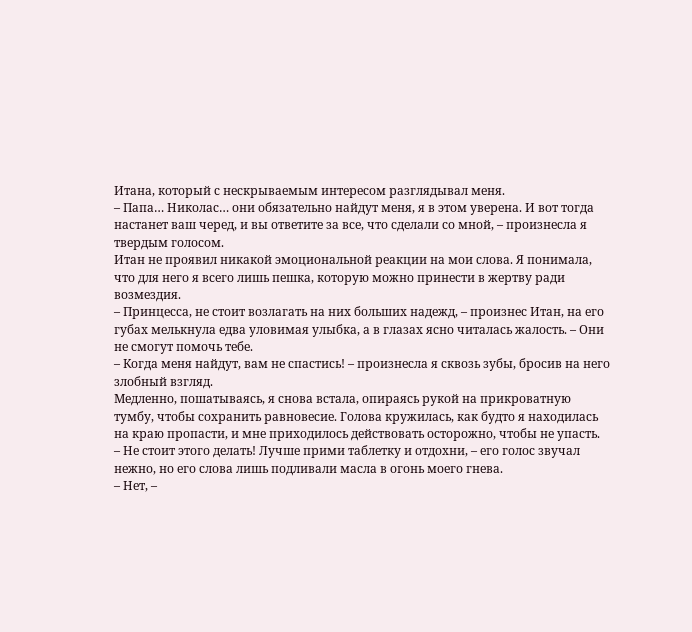Итана, который с нескрываемым интересом разглядывал меня.
– Папа… Николас… они обязательно найдут меня, я в этом уверена. И вот тогда настанет ваш черед, и вы ответите за все, что сделали со мной, – произнесла я твердым голосом.
Итан не проявил никакой эмоциональной реакции на мои слова. Я понимала, что для него я всего лишь пешка, которую можно принести в жертву ради возмездия.
– Принцесса, не стоит возлагать на них больших надежд, – произнес Итан, на его губах мелькнула едва уловимая улыбка, а в глазах ясно читалась жалость. – Они не смогут помочь тебе.
– Когда меня найдут, вам не спастись! – произнесла я сквозь зубы, бросив на него злобный взгляд.
Медленно, пошатываясь, я снова встала, опираясь рукой на прикроватную тумбу, чтобы сохранить равновесие. Голова кружилась, как будто я находилась на краю пропасти, и мне приходилось действовать осторожно, чтобы не упасть.
– Не стоит этого делать! Лучше прими таблетку и отдохни, – его голос звучал нежно, но его слова лишь подливали масла в огонь моего гнева.
– Нет, –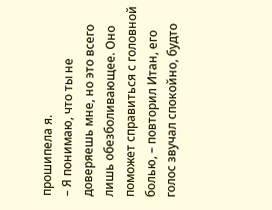прошипела я.
– Я понимаю, что ты не доверяешь мне, но это всего лишь обезболивающее. Оно поможет справиться с головной болью, – повторил Итан, его голос звучал спокойно, будто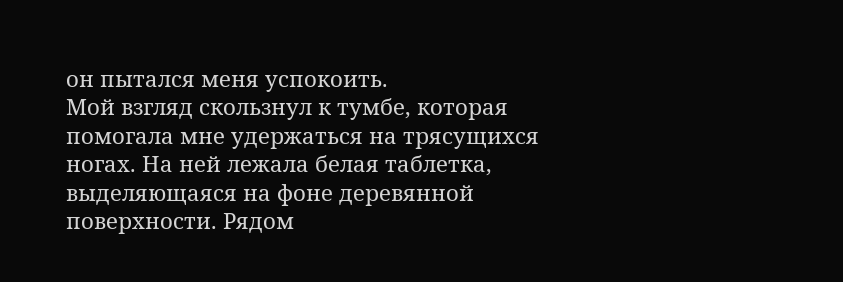он пытался меня успокоить.
Мой взгляд скользнул к тумбе, которая помогала мне удержаться на трясущихся ногах. На ней лежала белая таблетка, выделяющаяся на фоне деревянной поверхности. Рядом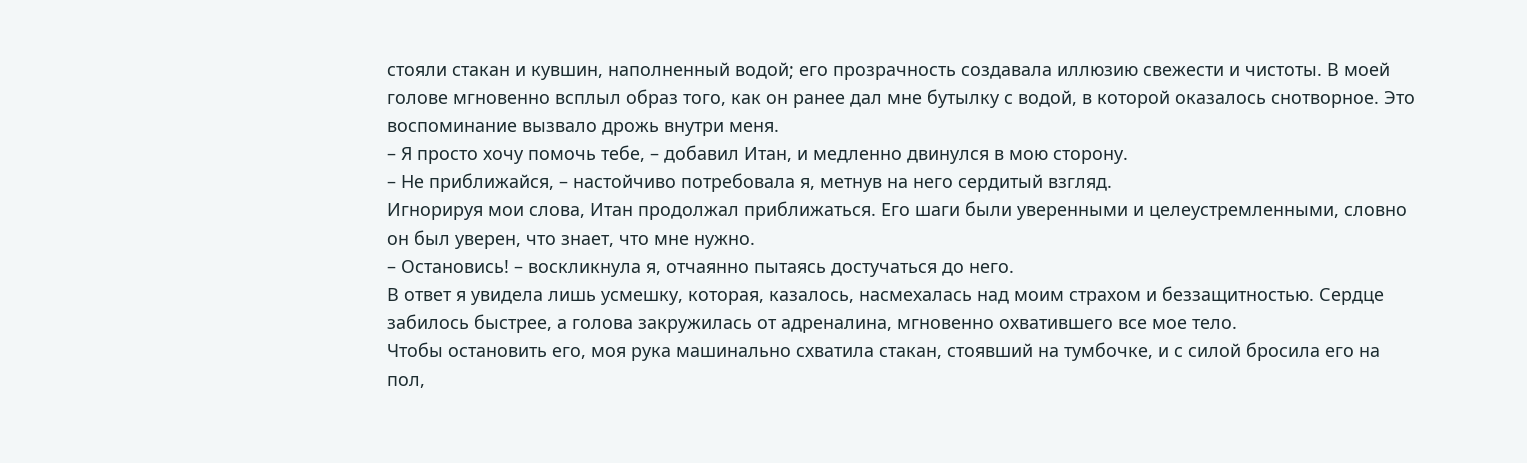стояли стакан и кувшин, наполненный водой; его прозрачность создавала иллюзию свежести и чистоты. В моей голове мгновенно всплыл образ того, как он ранее дал мне бутылку с водой, в которой оказалось снотворное. Это воспоминание вызвало дрожь внутри меня.
– Я просто хочу помочь тебе, – добавил Итан, и медленно двинулся в мою сторону.
– Не приближайся, – настойчиво потребовала я, метнув на него сердитый взгляд.
Игнорируя мои слова, Итан продолжал приближаться. Его шаги были уверенными и целеустремленными, словно он был уверен, что знает, что мне нужно.
– Остановись! – воскликнула я, отчаянно пытаясь достучаться до него.
В ответ я увидела лишь усмешку, которая, казалось, насмехалась над моим страхом и беззащитностью. Сердце забилось быстрее, а голова закружилась от адреналина, мгновенно охватившего все мое тело.
Чтобы остановить его, моя рука машинально схватила стакан, стоявший на тумбочке, и с силой бросила его на пол,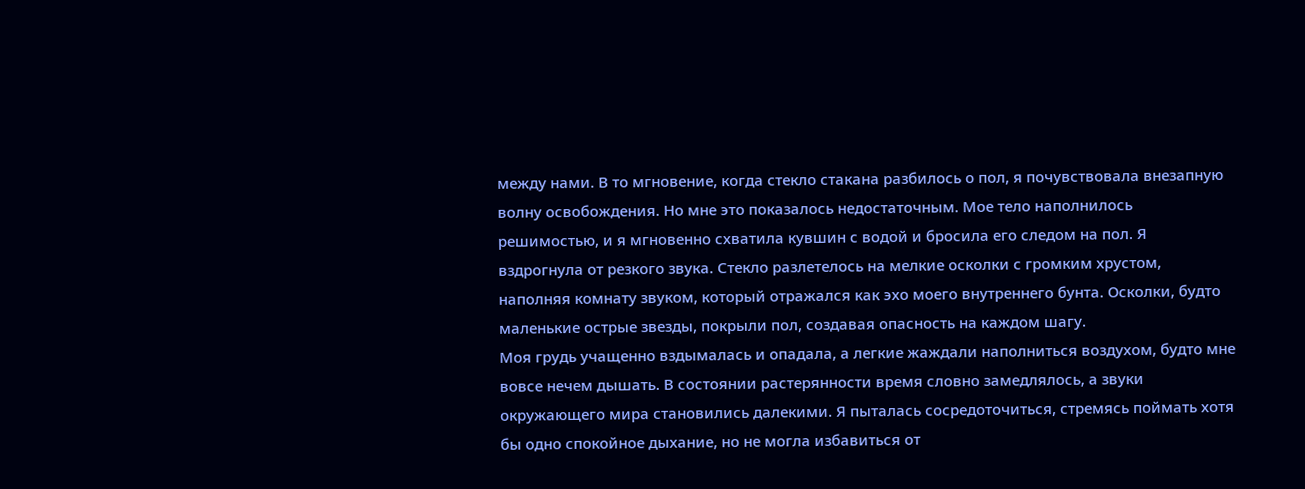между нами. В то мгновение, когда стекло стакана разбилось о пол, я почувствовала внезапную волну освобождения. Но мне это показалось недостаточным. Мое тело наполнилось решимостью, и я мгновенно схватила кувшин с водой и бросила его следом на пол. Я вздрогнула от резкого звука. Стекло разлетелось на мелкие осколки с громким хрустом, наполняя комнату звуком, который отражался как эхо моего внутреннего бунта. Осколки, будто маленькие острые звезды, покрыли пол, создавая опасность на каждом шагу.
Моя грудь учащенно вздымалась и опадала, а легкие жаждали наполниться воздухом, будто мне вовсе нечем дышать. В состоянии растерянности время словно замедлялось, а звуки окружающего мира становились далекими. Я пыталась сосредоточиться, стремясь поймать хотя бы одно спокойное дыхание, но не могла избавиться от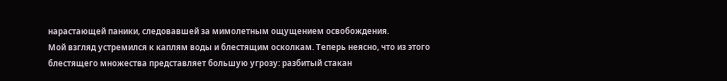нарастающей паники, следовавшей за мимолетным ощущением освобождения.
Мой взгляд устремился к каплям воды и блестящим осколкам. Теперь неясно, что из этого блестящего множества представляет большую угрозу: разбитый стакан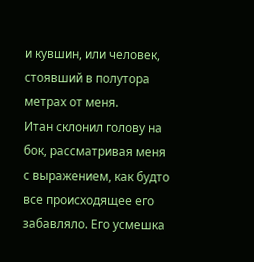и кувшин, или человек, стоявший в полутора метрах от меня.
Итан склонил голову на бок, рассматривая меня с выражением, как будто все происходящее его забавляло. Его усмешка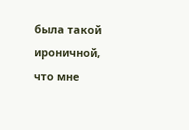была такой ироничной, что мне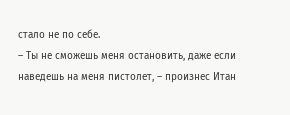стало не по себе.
– Ты не сможешь меня остановить, даже если наведешь на меня пистолет, – произнес Итан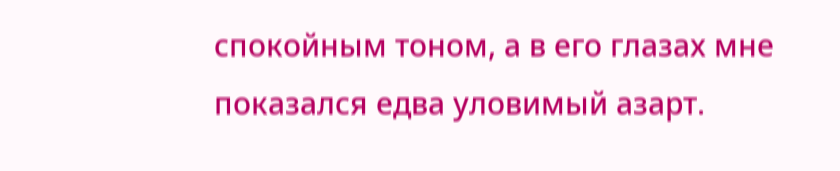спокойным тоном, а в его глазах мне показался едва уловимый азарт.